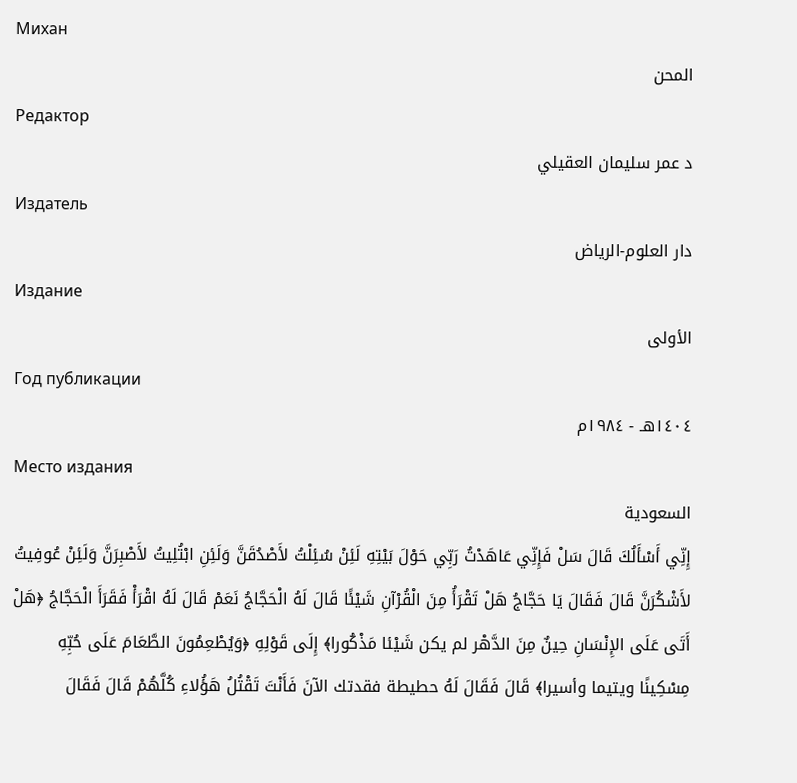Михан
المحن
Редактор
د عمر سليمان العقيلي
Издатель
دار العلوم-الرياض
Издание
الأولى
Год публикации
١٤٠٤هـ - ١٩٨٤م
Место издания
السعودية
إِنِّي أَسْأَلُكَ قَالَ سَلْ فَإِنِّي عَاهَدْتُ رَبِّي حَوْلَ بَيْتِهِ لَئِنْ سُئِلْتُ لأَصْدُقَنَّ وَلَئِنِ ابْتُلِيتُ لأَصْبِرَنَّ وَلَئِنْ عُوفِيتُ لأَشْكُرَنَّ قَالَ فَقَالَ يَا حَجَّاجُ هَلْ تَقْرَأُ مِنَ الْقُرْآنِ شَيْئًا قَالَ لَهُ الْحَجَّاجُ نَعَمْ قَالَ لَهُ اقْرَأْ فَقَرَأَ الْحَجَّاجُ ﴿هَلْ أَتَى عَلَى الإِنْسَانِ حِينٌ مِنَ الدَّهْر لم يكن شَيْئا مَذْكُورا﴾ إِلَى قَوْلِهِ ﴿وَيُطْعِمُونَ الطَّعَامَ عَلَى حُبِّهِ مِسْكِينًا ويتيما وأسيرا﴾ قَالَ فَقَالَ لَهُ حطيطة فقدتك الآنَ فَأَنْتَ تَقْتُلُ هَؤُلاءِ كُلَّهُمْ قَالَ فَقَالَ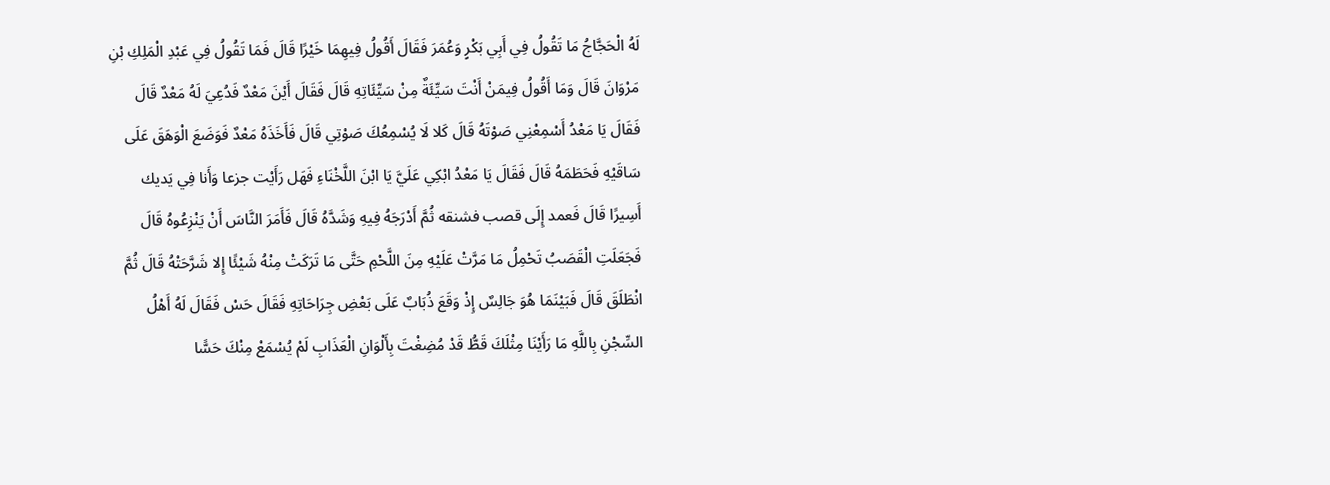لَهُ الْحَجَّاجُ مَا تَقُولُ فِي أَبِي بَكْرٍ وَعُمَرَ فَقَالَ أَقُولُ فِيهِمَا خَيْرًا قَالَ فَمَا تَقُولُ فِي عَبْدِ الْمَلِكِ بْنِ مَرْوَانَ قَالَ وَمَا أَقُولُ فِيمَنْ أَنْتَ سَيِّئَةٌ مِنْ سَيِّئَاتِهِ قَالَ فَقَالَ أَيْنَ مَعْدٌ فَدُعِيَ لَهُ مَعْدٌ قَالَ فَقَالَ يَا مَعْدُ أَسْمِعْنِي صَوْتَهُ قَالَ كَلا لَا يُسْمِعُكَ صَوْتِي قَالَ فَأَخَذَهُ مَعْدٌ فَوَضَعَ الْوَهَقَ عَلَى سَاقَيْهِ فَحَطَمَهُ قَالَ فَقَالَ يَا مَعْدُ ابْكِي عَلَيَّ يَا ابْنَ اللَّخْنَاءِ فَهَل رَأَيْت جزعا وَأَنا فِي يَديك أَسِيرًا قَالَ فَعمد إِلَى قصب فشنقه ثُمَّ أَدْرَجَهُ فِيهِ وَشَدَّهُ قَالَ فَأَمَرَ النَّاسَ أَنْ يَنْزِعُوهُ قَالَ فَجَعَلَتِ الْقَصَبُ تَحْمِلُ مَا مَرَّتْ عَلَيْهِ مِنَ اللَّحْمِ حَتَّى مَا تَرَكَتْ مِنْهُ شَيْئًا إِلا شَرَّحَتْهُ قَالَ ثُمَّ انْطَلَقَ قَالَ فَبَيْنَمَا هُوَ جَالِسٌ إِذْ وَقَعَ ذُبَابٌ عَلَى بَعْضِ جِرَاحَاتِهِ فَقَالَ حَسْ فَقَالَ لَهُ أَهْلُ السِّجْنِ بِاللَّهِ مَا رَأَيْنَا مِثْلَكَ قَطُّ قَدْ مُضِغْتَ بِأَلْوَانِ الْعَذَابِ لَمْ يُسْمَعْ مِنْكَ حَسًّا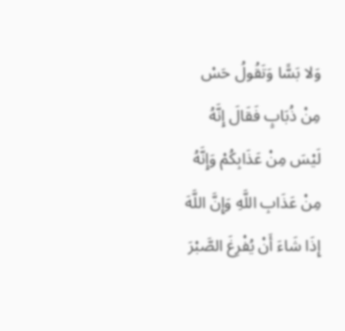وَلا بَسًّا وَتَقُولُ حَسْ مِنْ ذُبَابٍ فَقَالَ إِنَّهُ لَيْسَ مِنْ عَذَابِكُمْ وَإِنَّهُ مِنْ عَذَابِ اللَّهِ وَإِنَّ اللَّهَ إِذَا شَاءَ أَنْ يُفْرِغَ الصَّبْرَ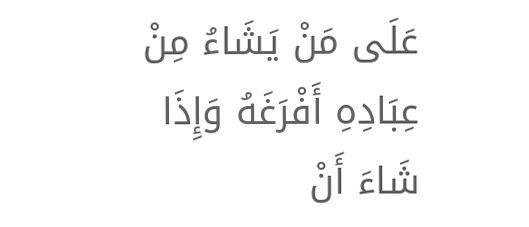عَلَى مَنْ يَشَاءُ مِنْ عِبَادِهِ أَفْرَغَهُ وَإِذَا شَاءَ أَنْ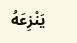يَنْزِعَهُ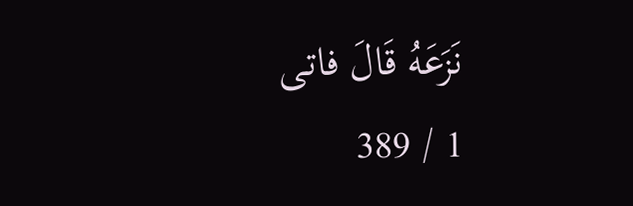نَزَعَهُ قَالَ فاتى
1 / 389